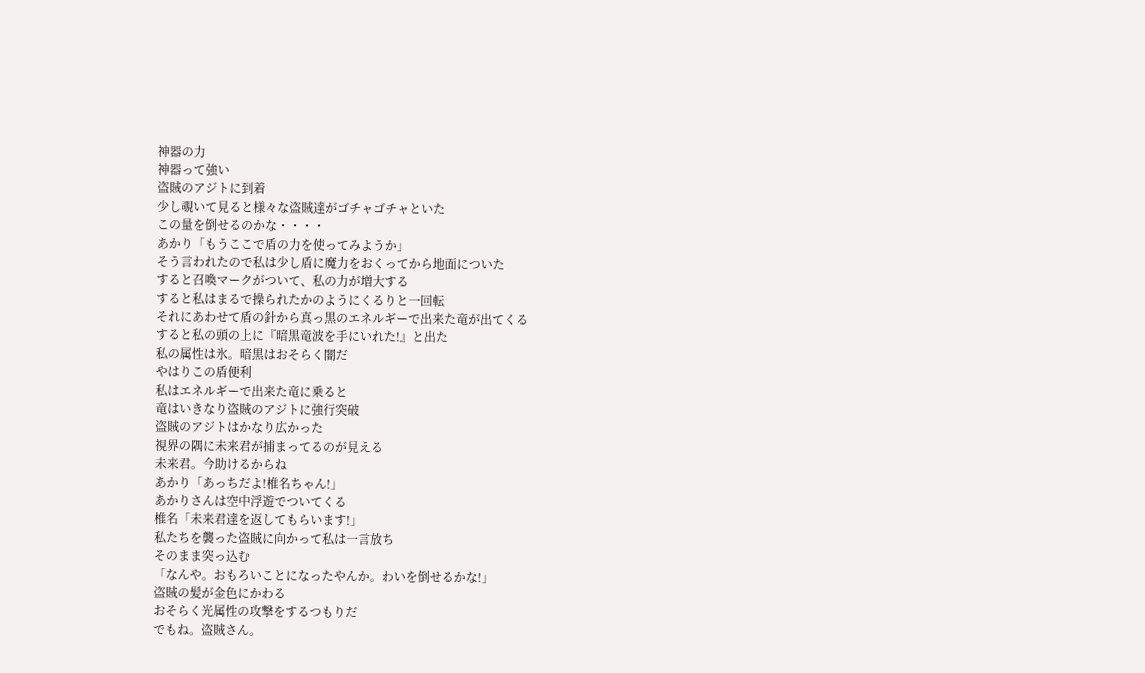神器の力
神器って強い
盗賊のアジトに到着
少し覗いて見ると様々な盗賊達がゴチャゴチャといた
この量を倒せるのかな・・・・
あかり「もうここで盾の力を使ってみようか」
そう言われたので私は少し盾に魔力をおくってから地面についた
すると召喚マークがついて、私の力が増大する
すると私はまるで操られたかのようにくるりと一回転
それにあわせて盾の針から真っ黒のエネルギーで出来た竜が出てくる
すると私の頭の上に『暗黒竜波を手にいれた!』と出た
私の属性は氷。暗黒はおそらく闇だ
やはりこの盾便利
私はエネルギーで出来た竜に乗ると
竜はいきなり盗賊のアジトに強行突破
盗賊のアジトはかなり広かった
視界の隅に未来君が捕まってるのが見える
未来君。今助けるからね
あかり「あっちだよ!椎名ちゃん!」
あかりさんは空中浮遊でついてくる
椎名「未来君達を返してもらいます!」
私たちを襲った盗賊に向かって私は一言放ち
そのまま突っ込む
「なんや。おもろいことになったやんか。わいを倒せるかな!」
盗賊の髪が金色にかわる
おそらく光属性の攻撃をするつもりだ
でもね。盗賊さん。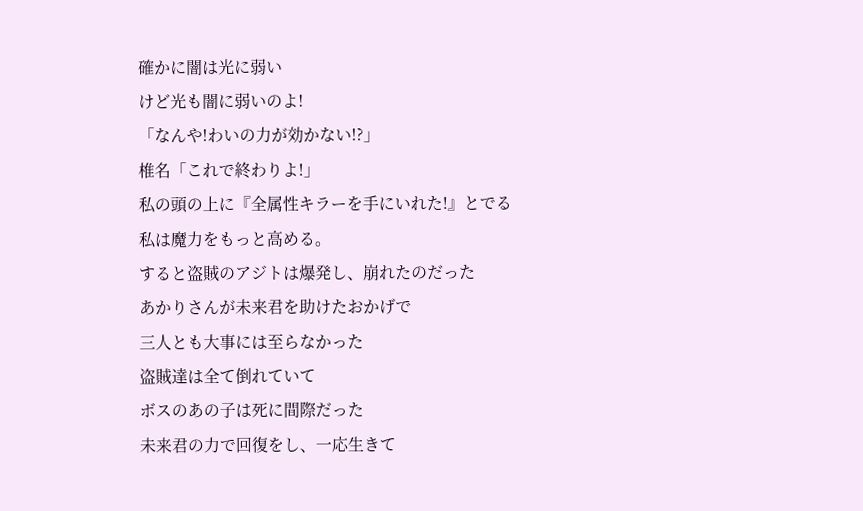確かに闇は光に弱い
けど光も闇に弱いのよ!
「なんや!わいの力が効かない!?」
椎名「これで終わりよ!」
私の頭の上に『全属性キラーを手にいれた!』とでる
私は魔力をもっと高める。
すると盗賊のアジトは爆発し、崩れたのだった
あかりさんが未来君を助けたおかげで
三人とも大事には至らなかった
盗賊達は全て倒れていて
ボスのあの子は死に間際だった
未来君の力で回復をし、一応生きて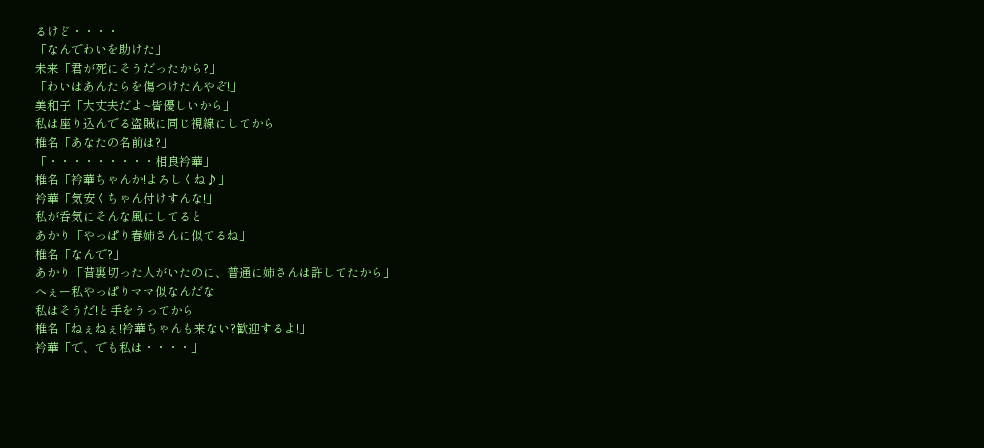るけど・・・・
「なんでわいを助けた」
未来「君が死にそうだったから?」
「わいはあんたらを傷つけたんやぞ!」
美和子「大丈夫だよ~皆優しいから」
私は座り込んでる盗賊に同じ視線にしてから
椎名「あなたの名前は?」
「・・・・・・・・・相良衿華」
椎名「衿華ちゃんか!よろしくね♪」
衿華「気安くちゃん付けすんな!」
私が呑気にそんな風にしてると
あかり「やっぱり春姉さんに似てるね」
椎名「なんで?」
あかり「昔裏切った人がいたのに、普通に姉さんは許してたから」
へぇー私やっぱりママ似なんだな
私はそうだ!と手をうってから
椎名「ねぇねぇ!衿華ちゃんも来ない?歓迎するよ!」
衿華「で、でも私は・・・・」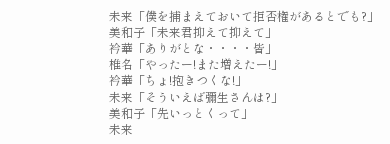未来「僕を捕まえておいて拒否権があるとでも?」
美和子「未来君抑えて抑えて」
衿華「ありがとな・・・・皆」
椎名「やったー!また増えたー!」
衿華「ちょ!抱きつくな!」
未来「そういえば彌生さんは?」
美和子「先いっとくって」
未来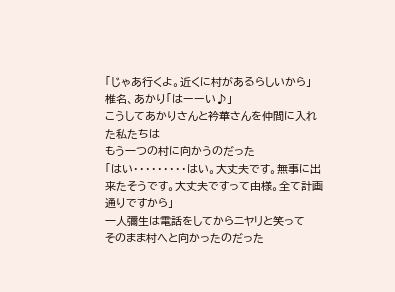「じゃあ行くよ。近くに村があるらしいから」
椎名、あかり「はーーい♪」
こうしてあかりさんと衿華さんを仲間に入れた私たちは
もう一つの村に向かうのだった
「はい・・・・・・・・・はい。大丈夫です。無事に出来たそうです。大丈夫ですって由様。全て計画通りですから」
一人彌生は電話をしてからニヤリと笑って
そのまま村へと向かったのだった